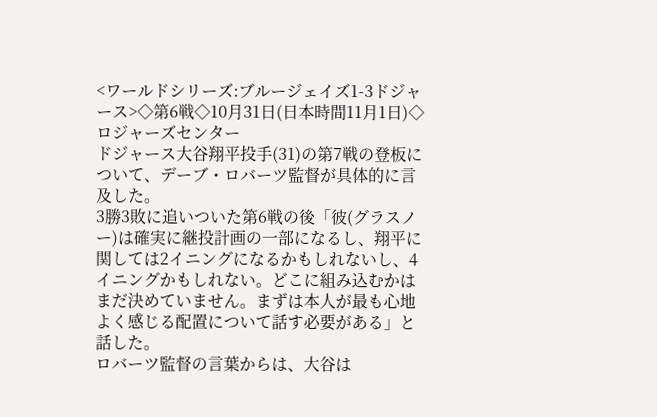<ワールドシリーズ:ブルージェイズ1-3ドジャース>◇第6戦◇10月31日(日本時間11月1日)◇ロジャーズセンター
ドジャース大谷翔平投手(31)の第7戦の登板について、デーブ・ロバーツ監督が具体的に言及した。
3勝3敗に追いついた第6戦の後「彼(グラスノー)は確実に継投計画の一部になるし、翔平に関しては2イニングになるかもしれないし、4イニングかもしれない。どこに組み込むかはまだ決めていません。まずは本人が最も心地よく感じる配置について話す必要がある」と話した。
ロバーツ監督の言葉からは、大谷は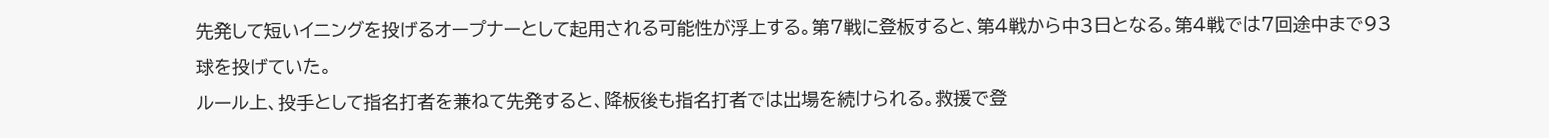先発して短いイニングを投げるオープナーとして起用される可能性が浮上する。第7戦に登板すると、第4戦から中3日となる。第4戦では7回途中まで93球を投げていた。
ルール上、投手として指名打者を兼ねて先発すると、降板後も指名打者では出場を続けられる。救援で登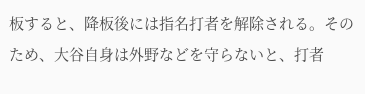板すると、降板後には指名打者を解除される。そのため、大谷自身は外野などを守らないと、打者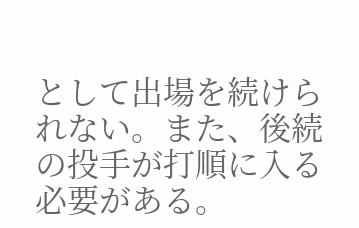として出場を続けられない。また、後続の投手が打順に入る必要がある。